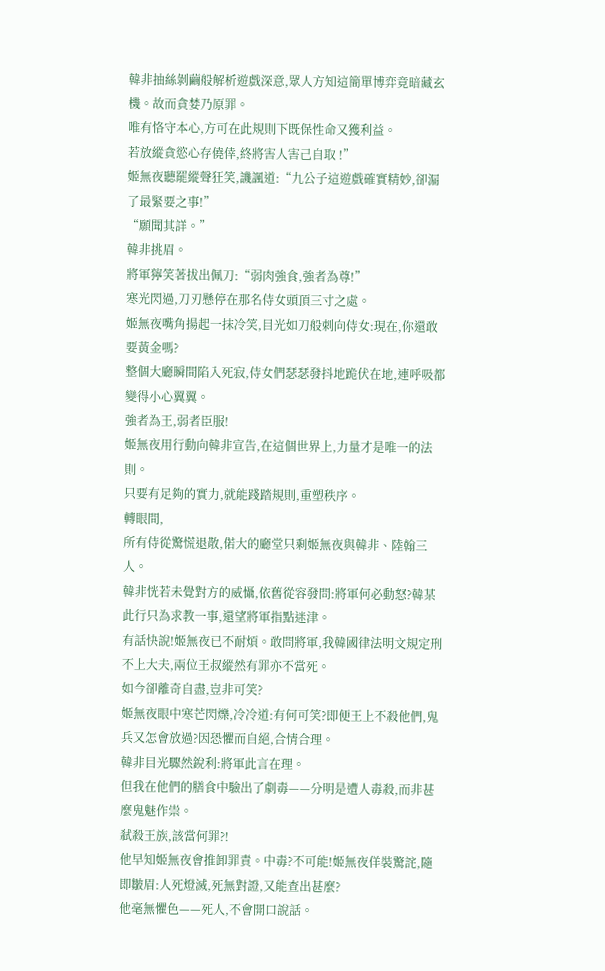韓非抽絲剝繭般解析遊戲深意,眾人方知這簡單博弈竟暗藏玄機。故而貪婪乃原罪。
唯有恪守本心,方可在此規則下既保性命又獲利益。
若放縱貪慾心存僥倖,終將害人害己自取 !”
姬無夜聽罷縱聲狂笑,譏諷道:“九公子這遊戲確實精妙,卻漏了最緊要之事!”
“願聞其詳。”
韓非挑眉。
將軍獰笑著拔出佩刀:“弱肉強食,強者為尊!”
寒光閃過,刀刃懸停在那名侍女頭頂三寸之處。
姬無夜嘴角揚起一抹冷笑,目光如刀般刺向侍女:現在,你還敢要黃金嗎?
整個大廳瞬間陷入死寂,侍女們瑟瑟發抖地跪伏在地,連呼吸都變得小心翼翼。
強者為王,弱者臣服!
姬無夜用行動向韓非宣告,在這個世界上,力量才是唯一的法則。
只要有足夠的實力,就能踐踏規則,重塑秩序。
轉眼間,
所有侍從驚慌退散,偌大的廳堂只剩姬無夜與韓非、陸翰三人。
韓非恍若未覺對方的威懾,依舊從容發問:將軍何必動怒?韓某此行只為求教一事,還望將軍指點迷津。
有話快說!姬無夜已不耐煩。敢問將軍,我韓國律法明文規定刑不上大夫,兩位王叔縱然有罪亦不當死。
如今卻離奇自盡,豈非可笑?
姬無夜眼中寒芒閃爍,冷冷道:有何可笑?即便王上不殺他們,鬼兵又怎會放過?因恐懼而自絕,合情合理。
韓非目光驟然銳利:將軍此言在理。
但我在他們的膳食中驗出了劇毒——分明是遭人毒殺,而非甚麼鬼魅作祟。
弒殺王族,該當何罪?!
他早知姬無夜會推卸罪責。中毒?不可能!姬無夜佯裝驚詫,隨即皺眉:人死燈滅,死無對證,又能查出甚麼?
他毫無懼色——死人,不會開口說話。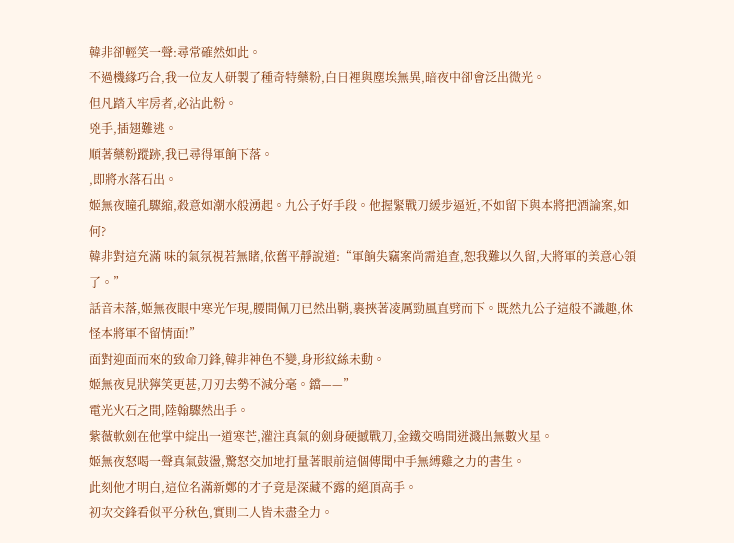韓非卻輕笑一聲:尋常確然如此。
不過機緣巧合,我一位友人研製了種奇特藥粉,白日裡與塵埃無異,暗夜中卻會泛出微光。
但凡踏入牢房者,必沾此粉。
兇手,插翅難逃。
順著藥粉蹤跡,我已尋得軍餉下落。
,即將水落石出。
姬無夜瞳孔驟縮,殺意如潮水般湧起。九公子好手段。他握緊戰刀緩步逼近,不如留下與本將把酒論案,如何?
韓非對這充滿 味的氣氛視若無睹,依舊平靜說道:“軍餉失竊案尚需追查,恕我難以久留,大將軍的美意心領了。”
話音未落,姬無夜眼中寒光乍現,腰間佩刀已然出鞘,裹挾著凌厲勁風直劈而下。既然九公子這般不識趣,休怪本將軍不留情面!”
面對迎面而來的致命刀鋒,韓非神色不變,身形紋絲未動。
姬無夜見狀獰笑更甚,刀刃去勢不減分毫。鐺——”
電光火石之間,陸翰驟然出手。
紫薇軟劍在他掌中綻出一道寒芒,灌注真氣的劍身硬撼戰刀,金鐵交鳴間迸濺出無數火星。
姬無夜怒喝一聲真氣鼓盪,驚怒交加地打量著眼前這個傳聞中手無縛雞之力的書生。
此刻他才明白,這位名滿新鄭的才子竟是深藏不露的絕頂高手。
初次交鋒看似平分秋色,實則二人皆未盡全力。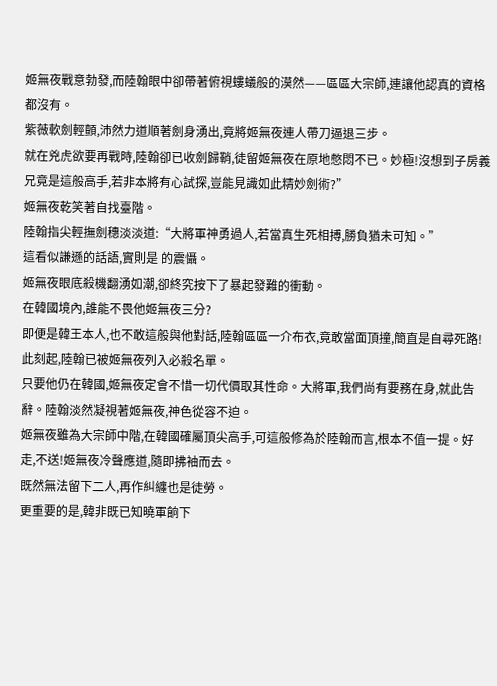姬無夜戰意勃發,而陸翰眼中卻帶著俯視螻蟻般的漠然——區區大宗師,連讓他認真的資格都沒有。
紫薇軟劍輕顫,沛然力道順著劍身湧出,竟將姬無夜連人帶刀逼退三步。
就在兇虎欲要再戰時,陸翰卻已收劍歸鞘,徒留姬無夜在原地憋悶不已。妙極!沒想到子房義兄竟是這般高手,若非本將有心試探,豈能見識如此精妙劍術?”
姬無夜乾笑著自找臺階。
陸翰指尖輕撫劍穗淡淡道:“大將軍神勇過人,若當真生死相搏,勝負猶未可知。”
這看似謙遜的話語,實則是 的震懾。
姬無夜眼底殺機翻湧如潮,卻終究按下了暴起發難的衝動。
在韓國境內,誰能不畏他姬無夜三分?
即便是韓王本人,也不敢這般與他對話,陸翰區區一介布衣,竟敢當面頂撞,簡直是自尋死路!此刻起,陸翰已被姬無夜列入必殺名單。
只要他仍在韓國,姬無夜定會不惜一切代價取其性命。大將軍,我們尚有要務在身,就此告辭。陸翰淡然凝視著姬無夜,神色從容不迫。
姬無夜雖為大宗師中階,在韓國確屬頂尖高手,可這般修為於陸翰而言,根本不值一提。好走,不送!姬無夜冷聲應道,隨即拂袖而去。
既然無法留下二人,再作糾纏也是徒勞。
更重要的是,韓非既已知曉軍餉下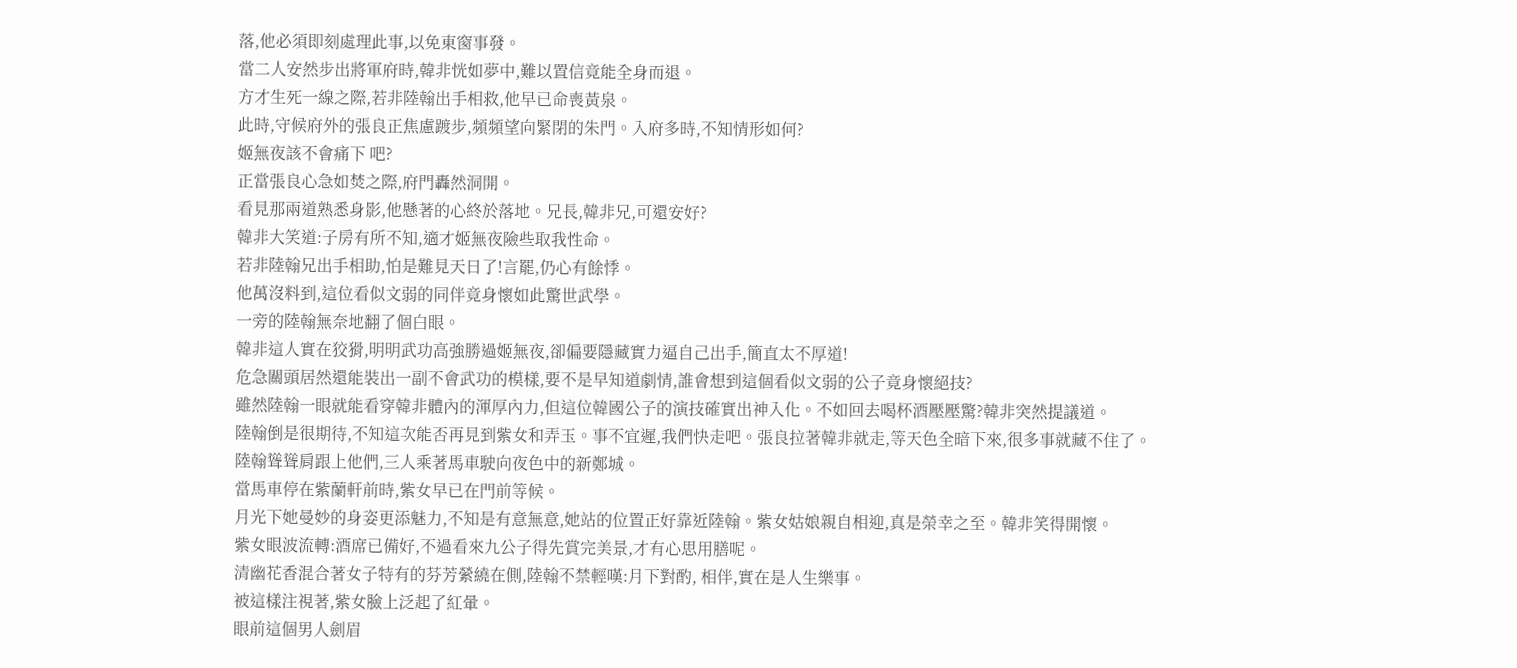落,他必須即刻處理此事,以免東窗事發。
當二人安然步出將軍府時,韓非恍如夢中,難以置信竟能全身而退。
方才生死一線之際,若非陸翰出手相救,他早已命喪黃泉。
此時,守候府外的張良正焦慮踱步,頻頻望向緊閉的朱門。入府多時,不知情形如何?
姬無夜該不會痛下 吧?
正當張良心急如焚之際,府門轟然洞開。
看見那兩道熟悉身影,他懸著的心終於落地。兄長,韓非兄,可還安好?
韓非大笑道:子房有所不知,適才姬無夜險些取我性命。
若非陸翰兄出手相助,怕是難見天日了!言罷,仍心有餘悸。
他萬沒料到,這位看似文弱的同伴竟身懷如此驚世武學。
一旁的陸翰無奈地翻了個白眼。
韓非這人實在狡猾,明明武功高強勝過姬無夜,卻偏要隱藏實力逼自己出手,簡直太不厚道!
危急關頭居然還能裝出一副不會武功的模樣,要不是早知道劇情,誰會想到這個看似文弱的公子竟身懷絕技?
雖然陸翰一眼就能看穿韓非體內的渾厚內力,但這位韓國公子的演技確實出神入化。不如回去喝杯酒壓壓驚?韓非突然提議道。
陸翰倒是很期待,不知這次能否再見到紫女和弄玉。事不宜遲,我們快走吧。張良拉著韓非就走,等天色全暗下來,很多事就藏不住了。
陸翰聳聳肩跟上他們,三人乘著馬車駛向夜色中的新鄭城。
當馬車停在紫蘭軒前時,紫女早已在門前等候。
月光下她曼妙的身姿更添魅力,不知是有意無意,她站的位置正好靠近陸翰。紫女姑娘親自相迎,真是榮幸之至。韓非笑得開懷。
紫女眼波流轉:酒席已備好,不過看來九公子得先賞完美景,才有心思用膳呢。
清幽花香混合著女子特有的芬芳縈繞在側,陸翰不禁輕嘆:月下對酌, 相伴,實在是人生樂事。
被這樣注視著,紫女臉上泛起了紅暈。
眼前這個男人劍眉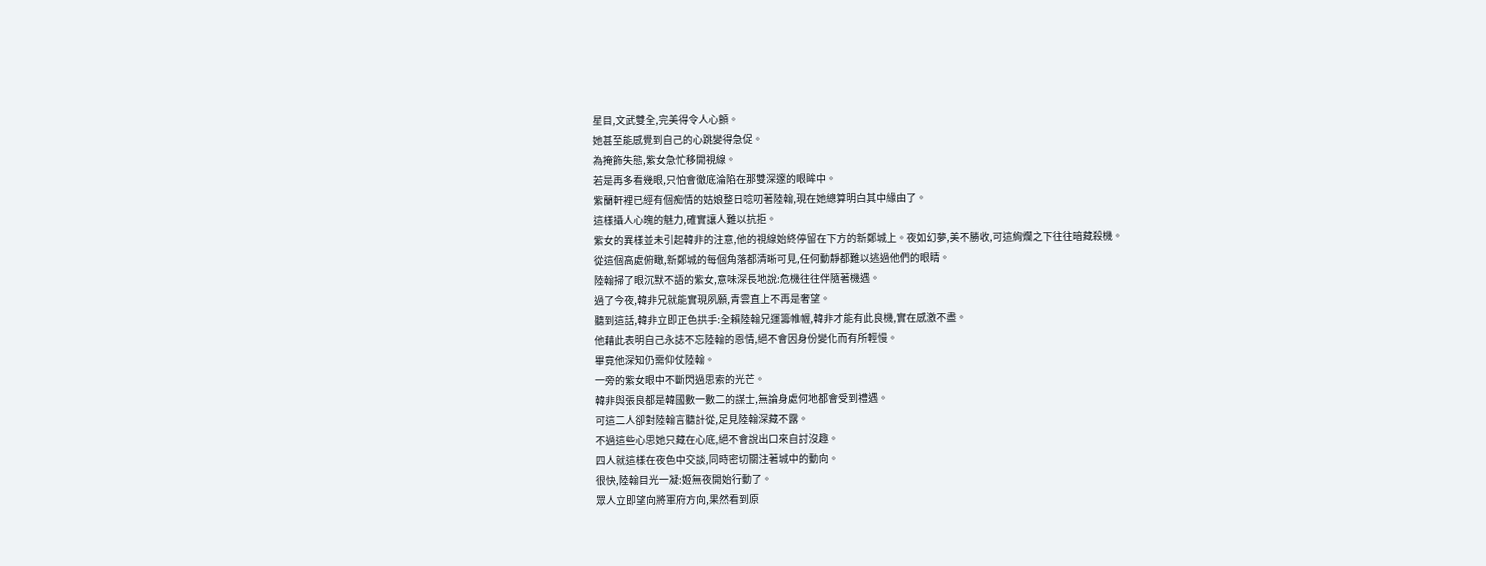星目,文武雙全,完美得令人心顫。
她甚至能感覺到自己的心跳變得急促。
為掩飾失態,紫女急忙移開視線。
若是再多看幾眼,只怕會徹底淪陷在那雙深邃的眼眸中。
紫蘭軒裡已經有個痴情的姑娘整日唸叨著陸翰,現在她總算明白其中緣由了。
這樣攝人心魄的魅力,確實讓人難以抗拒。
紫女的異樣並未引起韓非的注意,他的視線始終停留在下方的新鄭城上。夜如幻夢,美不勝收,可這絢爛之下往往暗藏殺機。
從這個高處俯瞰,新鄭城的每個角落都清晰可見,任何動靜都難以逃過他們的眼睛。
陸翰掃了眼沉默不語的紫女,意味深長地說:危機往往伴隨著機遇。
過了今夜,韓非兄就能實現夙願,青雲直上不再是奢望。
聽到這話,韓非立即正色拱手:全賴陸翰兄運籌帷幄,韓非才能有此良機,實在感激不盡。
他藉此表明自己永誌不忘陸翰的恩情,絕不會因身份變化而有所輕慢。
畢竟他深知仍需仰仗陸翰。
一旁的紫女眼中不斷閃過思索的光芒。
韓非與張良都是韓國數一數二的謀士,無論身處何地都會受到禮遇。
可這二人卻對陸翰言聽計從,足見陸翰深藏不露。
不過這些心思她只藏在心底,絕不會說出口來自討沒趣。
四人就這樣在夜色中交談,同時密切關注著城中的動向。
很快,陸翰目光一凝:姬無夜開始行動了。
眾人立即望向將軍府方向,果然看到原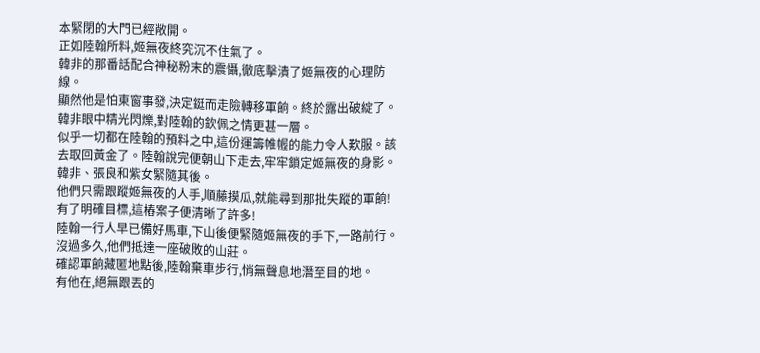本緊閉的大門已經敞開。
正如陸翰所料,姬無夜終究沉不住氣了。
韓非的那番話配合神秘粉末的震懾,徹底擊潰了姬無夜的心理防線。
顯然他是怕東窗事發,決定鋌而走險轉移軍餉。終於露出破綻了。韓非眼中精光閃爍,對陸翰的欽佩之情更甚一層。
似乎一切都在陸翰的預料之中,這份運籌帷幄的能力令人歎服。該去取回黃金了。陸翰說完便朝山下走去,牢牢鎖定姬無夜的身影。
韓非、張良和紫女緊隨其後。
他們只需跟蹤姬無夜的人手,順藤摸瓜,就能尋到那批失蹤的軍餉!
有了明確目標,這樁案子便清晰了許多!
陸翰一行人早已備好馬車,下山後便緊隨姬無夜的手下,一路前行。
沒過多久,他們抵達一座破敗的山莊。
確認軍餉藏匿地點後,陸翰棄車步行,悄無聲息地潛至目的地。
有他在,絕無跟丟的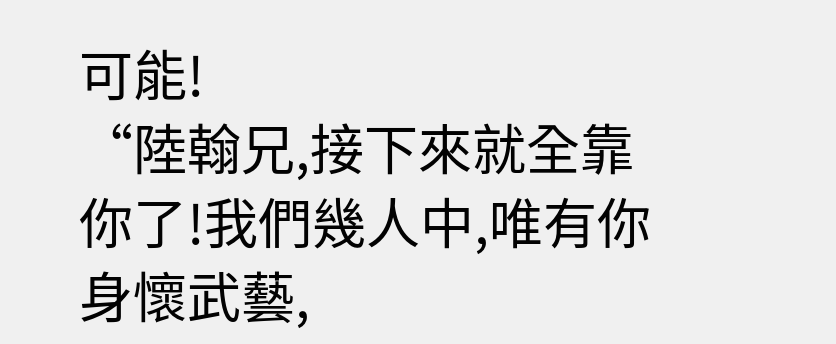可能!
“陸翰兄,接下來就全靠你了!我們幾人中,唯有你身懷武藝,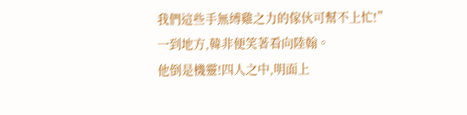我們這些手無縛雞之力的傢伙可幫不上忙!”
一到地方,韓非便笑著看向陸翰。
他倒是機靈!四人之中,明面上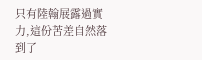只有陸翰展露過實力,這份苦差自然落到了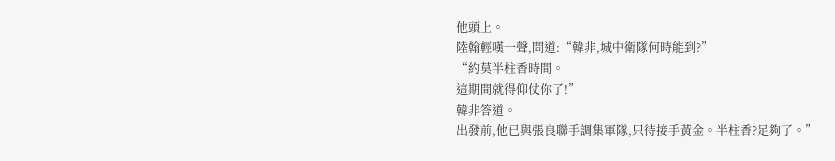他頭上。
陸翰輕嘆一聲,問道:“韓非,城中衛隊何時能到?”
“約莫半柱香時間。
這期間就得仰仗你了!”
韓非答道。
出發前,他已與張良聯手調集軍隊,只待接手黃金。半柱香?足夠了。”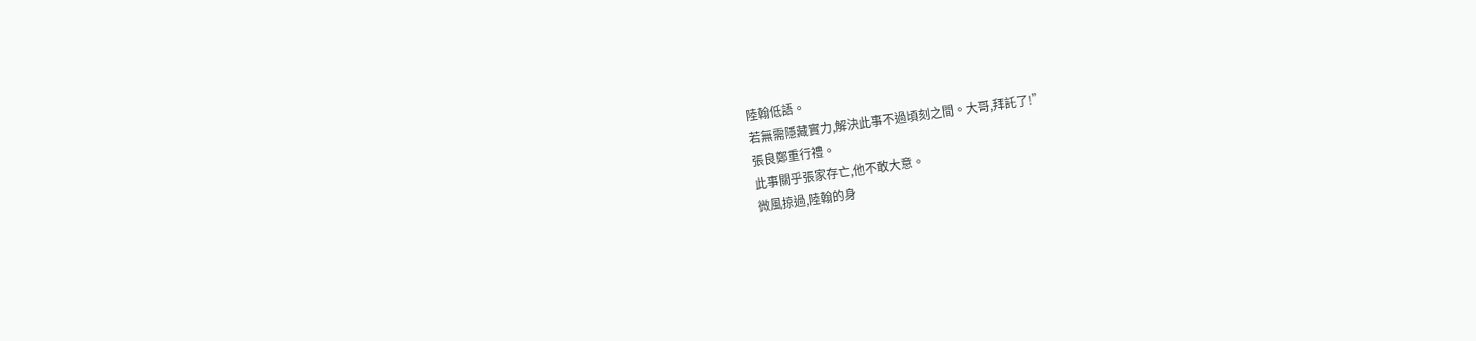陸翰低語。
若無需隱藏實力,解決此事不過頃刻之間。大哥,拜託了!”
張良鄭重行禮。
此事關乎張家存亡,他不敢大意。
微風掠過,陸翰的身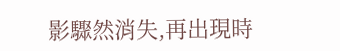影驟然消失,再出現時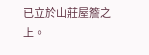已立於山莊屋簷之上。